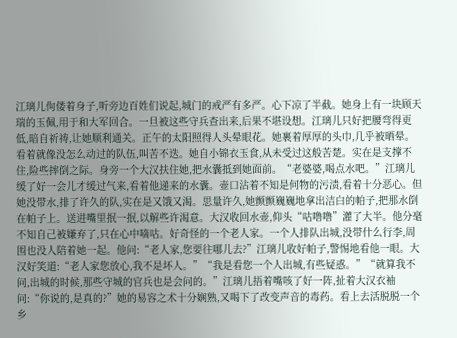江璃儿佝偻着身子,听旁边百姓们说起,城门的戒严有多严。心下凉了半截。她身上有一块顾天瑞的玉佩,用于和大军回合。一旦被这些守兵查出来,后果不堪设想。江璃儿只好把腰弯得更低,暗自祈祷,让她顺利通关。正午的太阳照得人头晕眼花。她裹着厚厚的头巾,几乎被晒晕。看着就像没怎么动过的队伍,叫苦不迭。她自小锦衣玉食,从未受过这般苦楚。实在是支撑不住,险些摔倒之际。身旁一个大汉扶住她,把水囊抵到她面前。“老婆婆,喝点水吧。”江璃儿缓了好一会儿才缓过气来,看着他递来的水囊。壶口沾着不知是何物的污渍,看着十分恶心。但她没带水,排了许久的队,实在是又饿又渴。思量许久,她颤颤巍巍地拿出洁白的帕子,把那水倒在帕子上。送进嘴里抿一抿,以解些许渴意。大汉收回水壶,仰头“咕噜噜”灌了大半。他分毫不知自己被嫌弃了,只在心中嘀咕。好奇怪的一个老人家。一个人排队出城,没带什么行李,周围也没人陪着她一起。他问:“老人家,您要往哪儿去?”江璃儿收好帕子,警惕地看他一眼。大汉好笑道:“老人家您放心,我不是坏人。”“我是看您一个人出城,有些疑惑。”“就算我不问,出城的时候,那些守城的官兵也是会问的。”江璃儿捂着嘴咳了好一阵,扯着大汉衣袖问:“你说的,是真的?”她的易容之术十分娴熟,又喝下了改变声音的毒药。看上去活脱脱一个乡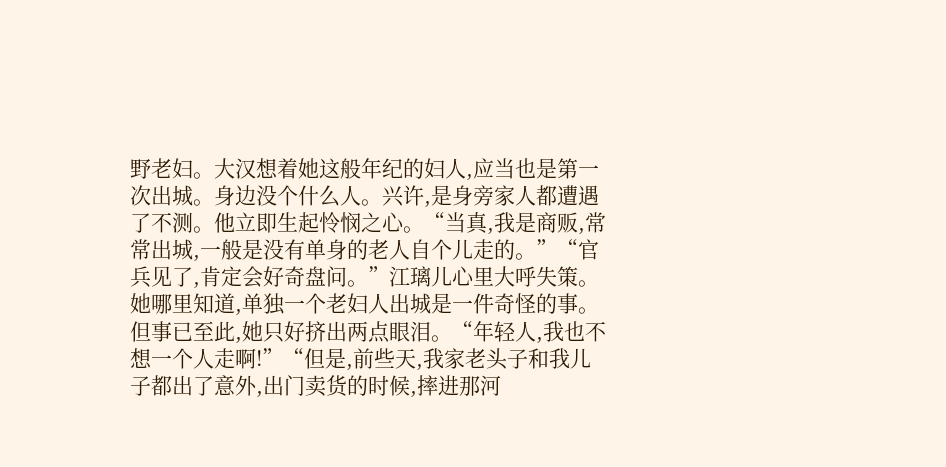野老妇。大汉想着她这般年纪的妇人,应当也是第一次出城。身边没个什么人。兴许,是身旁家人都遭遇了不测。他立即生起怜悯之心。“当真,我是商贩,常常出城,一般是没有单身的老人自个儿走的。”“官兵见了,肯定会好奇盘问。”江璃儿心里大呼失策。她哪里知道,单独一个老妇人出城是一件奇怪的事。但事已至此,她只好挤出两点眼泪。“年轻人,我也不想一个人走啊!”“但是,前些天,我家老头子和我儿子都出了意外,出门卖货的时候,摔进那河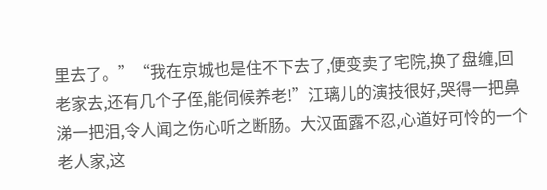里去了。”“我在京城也是住不下去了,便变卖了宅院,换了盘缠,回老家去,还有几个子侄,能伺候养老!”江璃儿的演技很好,哭得一把鼻涕一把泪,令人闻之伤心听之断肠。大汉面露不忍,心道好可怜的一个老人家,这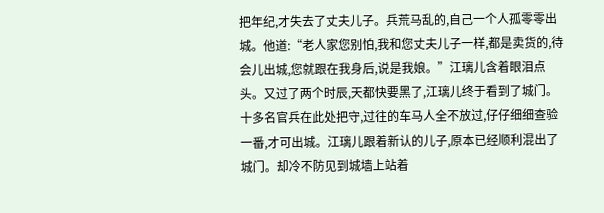把年纪,才失去了丈夫儿子。兵荒马乱的,自己一个人孤零零出城。他道:“老人家您别怕,我和您丈夫儿子一样,都是卖货的,待会儿出城,您就跟在我身后,说是我娘。”江璃儿含着眼泪点头。又过了两个时辰,天都快要黑了,江璃儿终于看到了城门。十多名官兵在此处把守,过往的车马人全不放过,仔仔细细查验一番,才可出城。江璃儿跟着新认的儿子,原本已经顺利混出了城门。却冷不防见到城墙上站着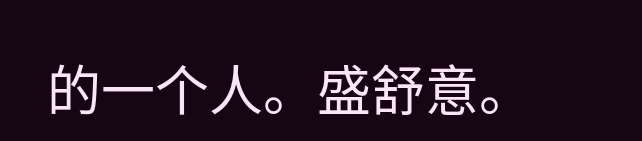的一个人。盛舒意。